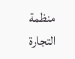منظمة التجارة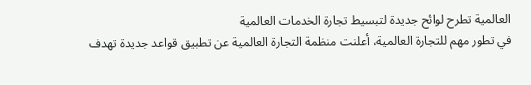العالمية تطرح لوائح جديدة لتبسيط تجارة الخدمات العالمية
في تطور مهم للتجارة العالمية، أعلنت منظمة التجارة العالمية عن تطبيق قواعد جديدة تهدف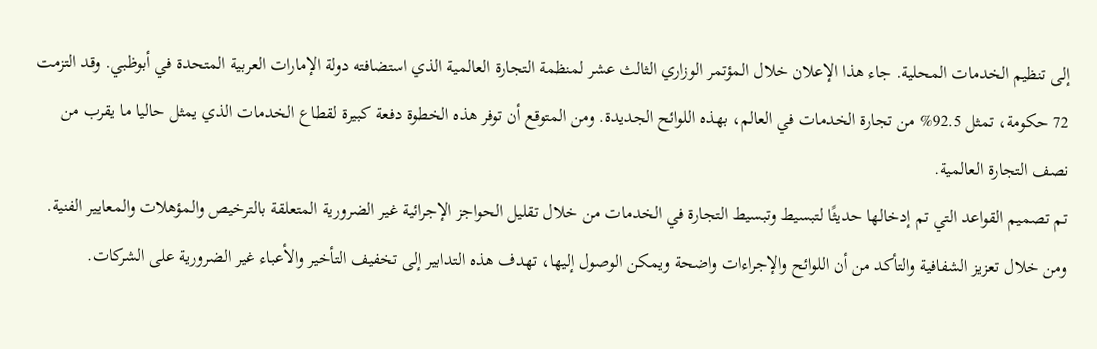إلى تنظيم الخدمات المحلية. جاء هذا الإعلان خلال المؤتمر الوزاري الثالث عشر لمنظمة التجارة العالمية الذي استضافته دولة الإمارات العربية المتحدة في أبوظبي. وقد التزمت 72 حكومة، تمثل 92.5% من تجارة الخدمات في العالم، بهذه اللوائح الجديدة. ومن المتوقع أن توفر هذه الخطوة دفعة كبيرة لقطاع الخدمات الذي يمثل حاليا ما يقرب من نصف التجارة العالمية.
تم تصميم القواعد التي تم إدخالها حديثًا لتبسيط وتبسيط التجارة في الخدمات من خلال تقليل الحواجز الإجرائية غير الضرورية المتعلقة بالترخيص والمؤهلات والمعايير الفنية. ومن خلال تعزيز الشفافية والتأكد من أن اللوائح والإجراءات واضحة ويمكن الوصول إليها، تهدف هذه التدابير إلى تخفيف التأخير والأعباء غير الضرورية على الشركات.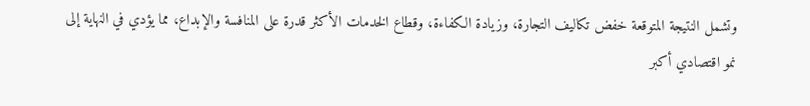وتشمل النتيجة المتوقعة خفض تكاليف التجارة، وزيادة الكفاءة، وقطاع الخدمات الأكثر قدرة على المنافسة والإبداع، مما يؤدي في النهاية إلى نمو اقتصادي أكبر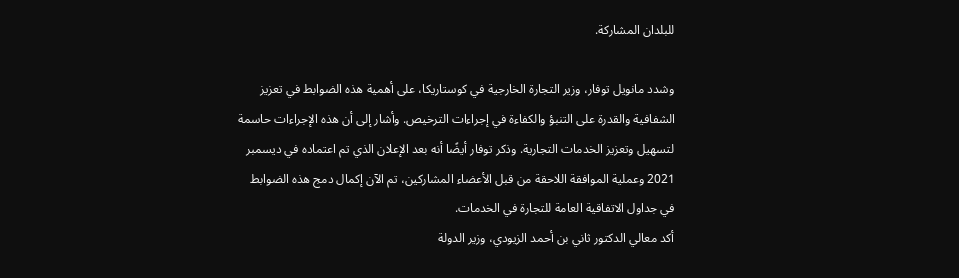للبلدان المشاركة.

وشدد مانويل توفار، وزير التجارة الخارجية في كوستاريكا، على أهمية هذه الضوابط في تعزيز الشفافية والقدرة على التنبؤ والكفاءة في إجراءات الترخيص. وأشار إلى أن هذه الإجراءات حاسمة لتسهيل وتعزيز الخدمات التجارية. وذكر توفار أيضًا أنه بعد الإعلان الذي تم اعتماده في ديسمبر 2021 وعملية الموافقة اللاحقة من قبل الأعضاء المشاركين، تم الآن إكمال دمج هذه الضوابط في جداول الاتفاقية العامة للتجارة في الخدمات.
أكد معالي الدكتور ثاني بن أحمد الزيودي، وزير الدولة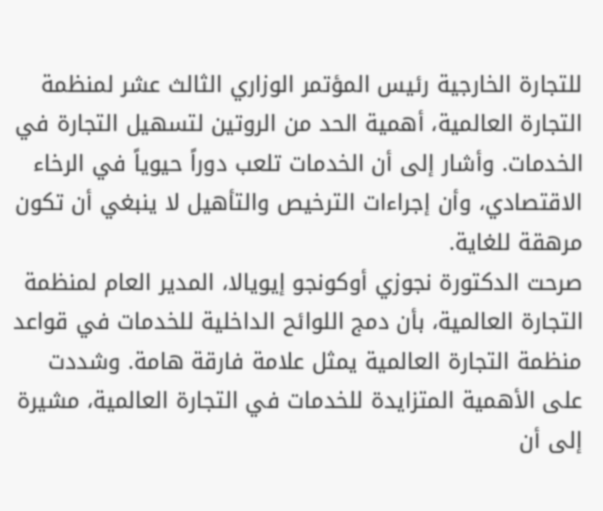للتجارة الخارجية رئيس المؤتمر الوزاري الثالث عشر لمنظمة التجارة العالمية، أهمية الحد من الروتين لتسهيل التجارة في الخدمات. وأشار إلى أن الخدمات تلعب دوراً حيوياً في الرخاء الاقتصادي، وأن إجراءات الترخيص والتأهيل لا ينبغي أن تكون مرهقة للغاية.
صرحت الدكتورة نجوزي أوكونجو إيويالا، المدير العام لمنظمة التجارة العالمية، بأن دمج اللوائح الداخلية للخدمات في قواعد منظمة التجارة العالمية يمثل علامة فارقة هامة. وشددت على الأهمية المتزايدة للخدمات في التجارة العالمية، مشيرة إلى أن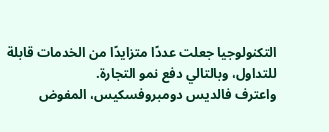التكنولوجيا جعلت عددًا متزايدًا من الخدمات قابلة للتداول، وبالتالي دفع نمو التجارة.
واعترف فالديس دومبروفسكيس، المفوض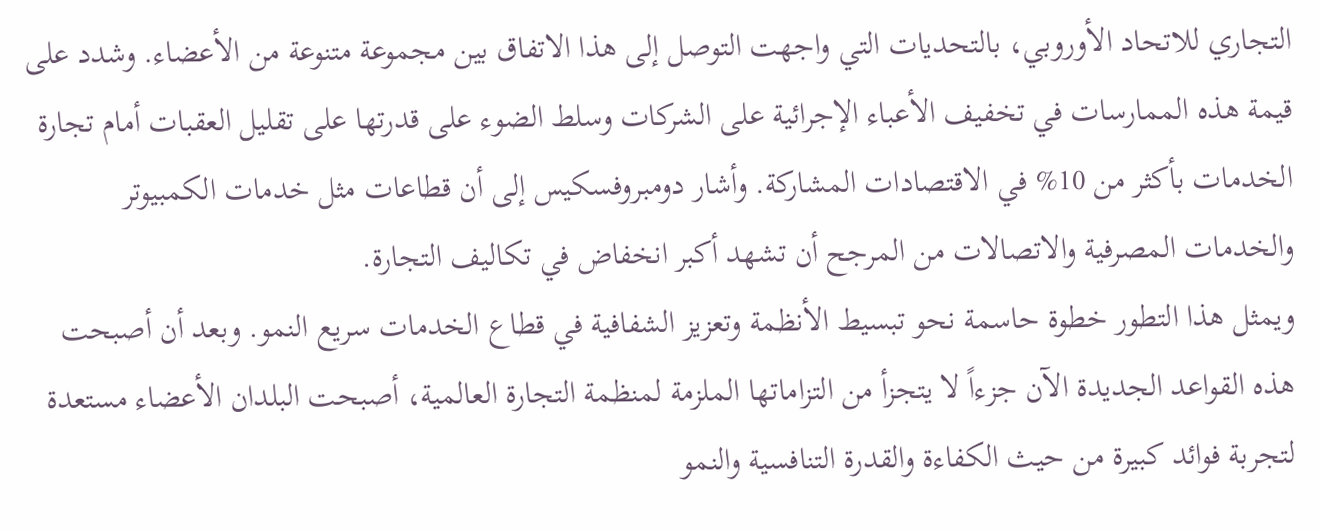التجاري للاتحاد الأوروبي، بالتحديات التي واجهت التوصل إلى هذا الاتفاق بين مجموعة متنوعة من الأعضاء. وشدد على قيمة هذه الممارسات في تخفيف الأعباء الإجرائية على الشركات وسلط الضوء على قدرتها على تقليل العقبات أمام تجارة الخدمات بأكثر من 10% في الاقتصادات المشاركة. وأشار دومبروفسكيس إلى أن قطاعات مثل خدمات الكمبيوتر والخدمات المصرفية والاتصالات من المرجح أن تشهد أكبر انخفاض في تكاليف التجارة.
ويمثل هذا التطور خطوة حاسمة نحو تبسيط الأنظمة وتعزيز الشفافية في قطاع الخدمات سريع النمو. وبعد أن أصبحت هذه القواعد الجديدة الآن جزءاً لا يتجزأ من التزاماتها الملزمة لمنظمة التجارة العالمية، أصبحت البلدان الأعضاء مستعدة لتجربة فوائد كبيرة من حيث الكفاءة والقدرة التنافسية والنمو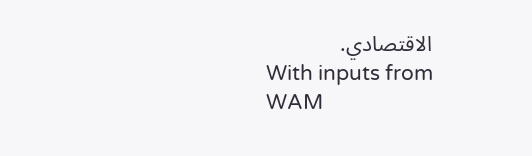الاقتصادي.
With inputs from WAM